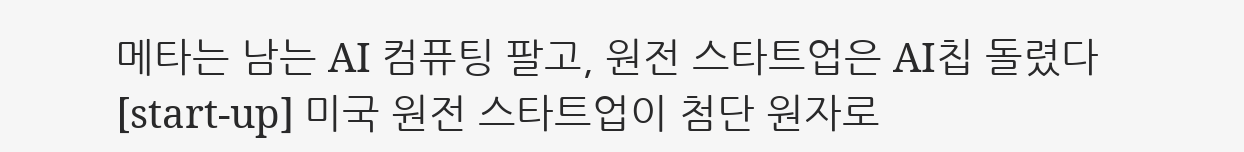메타는 남는 AI 컴퓨팅 팔고, 원전 스타트업은 AI칩 돌렸다 [start-up] 미국 원전 스타트업이 첨단 원자로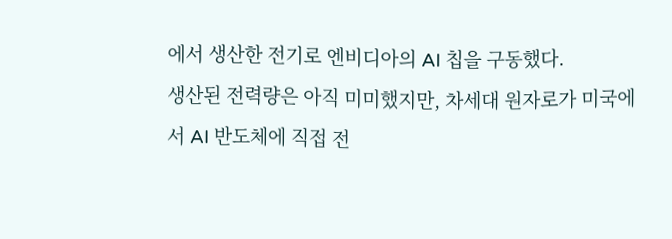에서 생산한 전기로 엔비디아의 AI 칩을 구동했다.
생산된 전력량은 아직 미미했지만, 차세대 원자로가 미국에서 AI 반도체에 직접 전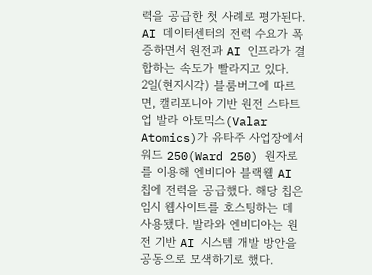력을 공급한 첫 사례로 평가된다. AI 데이터센터의 전력 수요가 폭증하면서 원전과 AI 인프라가 결합하는 속도가 빨라지고 있다.
2일(현지시각) 블룸버그에 따르면, 캘리포니아 기반 원전 스타트업 발라 아토믹스(Valar Atomics)가 유타주 사업장에서 워드 250(Ward 250) 원자로를 이용해 엔비디아 블랙웰 AI 칩에 전력을 공급했다. 해당 칩은 임시 웹사이트를 호스팅하는 데 사용됐다. 발라와 엔비디아는 원전 기반 AI 시스템 개발 방안을 공동으로 모색하기로 했다.